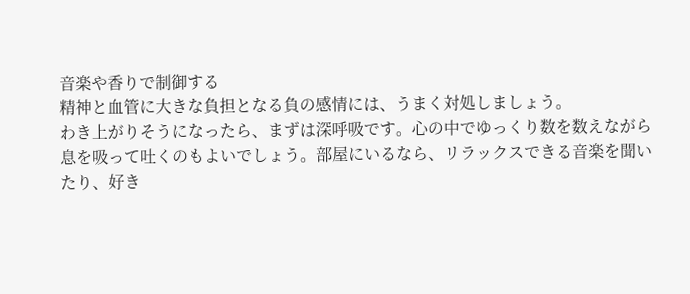音楽や香りで制御する
精神と血管に大きな負担となる負の感情には、うまく対処しましょう。
わき上がりそうになったら、まずは深呼吸です。心の中でゆっくり数を数えながら息を吸って吐くのもよいでしょう。部屋にいるなら、リラックスできる音楽を聞いたり、好き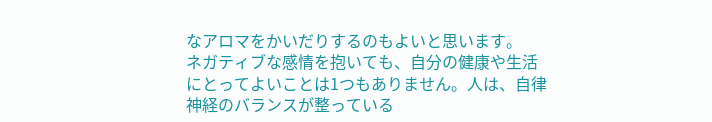なアロマをかいだりするのもよいと思います。
ネガティブな感情を抱いても、自分の健康や生活にとってよいことは1つもありません。人は、自律神経のバランスが整っている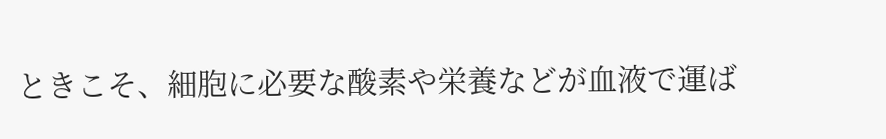ときこそ、細胞に必要な酸素や栄養などが血液で運ば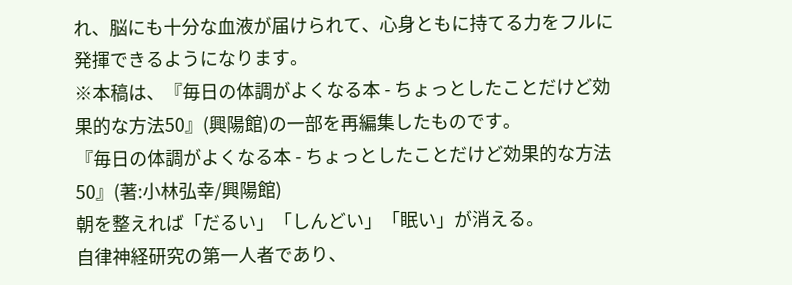れ、脳にも十分な血液が届けられて、心身ともに持てる力をフルに発揮できるようになります。
※本稿は、『毎日の体調がよくなる本 - ちょっとしたことだけど効果的な方法50』(興陽館)の一部を再編集したものです。
『毎日の体調がよくなる本 - ちょっとしたことだけど効果的な方法50』(著:小林弘幸/興陽館)
朝を整えれば「だるい」「しんどい」「眠い」が消える。
自律神経研究の第一人者であり、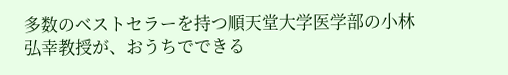多数のベストセラーを持つ順天堂大学医学部の小林弘幸教授が、おうちでできる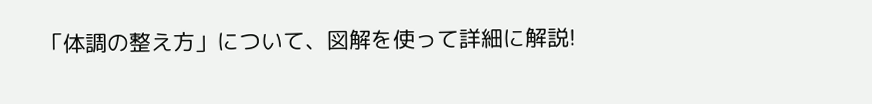「体調の整え方」について、図解を使って詳細に解説!